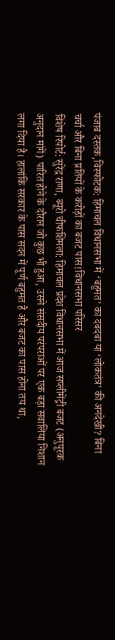पंजाब दस्तक,विस्फोटक: हिमाचल विधानसभा में ‘बहुमत’ का दबदबा या ‘लोकतंत्र’ की अनदेखी? बिना चर्चा और बिना प्रतियों के करोड़ों का बजट पास!विधानसभा परिसर
विशेष रिपोर्ट: सुरेंद्र राणा, ब्यूरो चीफशिमला: हिमाचल प्रदेश विधानसभा में आज सप्लीमेंट्री बजट (अनुपूरक अनुदान मांगें) पारित होने के दौरान जो कुछ भी हुआ, उसने संसदीय परंपराओं पर एक बड़ा सवालिया निशान लगा दिया है। हालांकि सरकार के पास सदन में पूर्ण बहुमत है और बजट का पास होना तय था,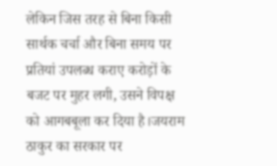लेकिन जिस तरह से बिना किसी सार्थक चर्चा और बिना समय पर प्रतियां उपलब्ध कराए करोड़ों के बजट पर मुहर लगी, उसने विपक्ष को आगबबूला कर दिया है।जयराम ठाकुर का सरकार पर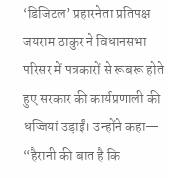‘डिजिटल’ प्रहारनेता प्रतिपक्ष जयराम ठाकुर ने विधानसभा परिसर में पत्रकारों से रूबरू होते हुए सरकार की कार्यप्रणाली की धज्जियां उड़ाईं। उन्होंने कहा— “हैरानी की बात है कि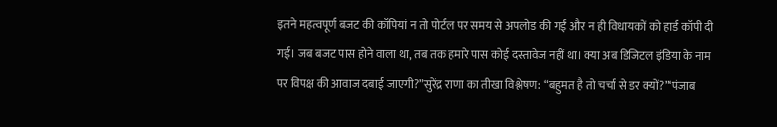इतने महत्वपूर्ण बजट की कॉपियां न तो पोर्टल पर समय से अपलोड की गईं और न ही विधायकों को हार्ड कॉपी दी गई। जब बजट पास होने वाला था, तब तक हमारे पास कोई दस्तावेज नहीं था। क्या अब डिजिटल इंडिया के नाम पर विपक्ष की आवाज दबाई जाएगी?”सुरेंद्र राणा का तीखा विश्लेषण: “बहुमत है तो चर्चा से डर क्यों?”‘पंजाब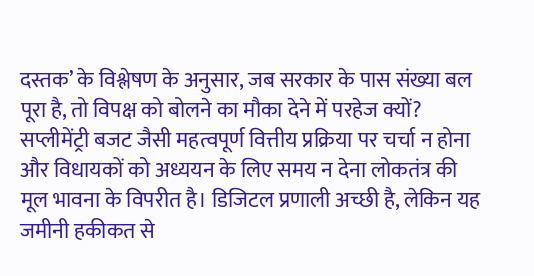दस्तक’ के विश्लेषण के अनुसार, जब सरकार के पास संख्या बल पूरा है, तो विपक्ष को बोलने का मौका देने में परहेज क्यों? सप्लीमेंट्री बजट जैसी महत्वपूर्ण वित्तीय प्रक्रिया पर चर्चा न होना और विधायकों को अध्ययन के लिए समय न देना लोकतंत्र की मूल भावना के विपरीत है। डिजिटल प्रणाली अच्छी है, लेकिन यह जमीनी हकीकत से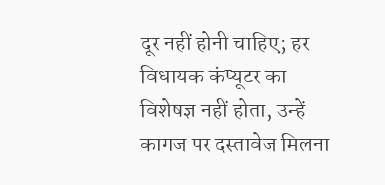दूर नहीं होनी चाहिए; हर विधायक कंप्यूटर का विशेषज्ञ नहीं होता, उन्हें कागज पर दस्तावेज मिलना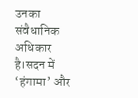उनका संवैधानिक अधिकार है।सदन में ‘हंगामा’ और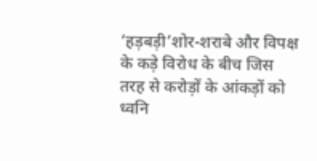‘हड़बड़ी’शोर-शराबे और विपक्ष के कड़े विरोध के बीच जिस तरह से करोड़ों के आंकड़ों को ध्वनि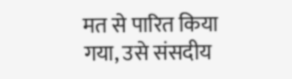मत से पारित किया गया, उसे संसदीय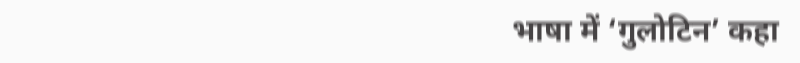भाषा में ‘गुलोटिन’ कहा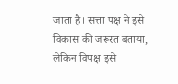जाता है। सत्ता पक्ष ने इसे विकास की जरूरत बताया, लेकिन विपक्ष इसे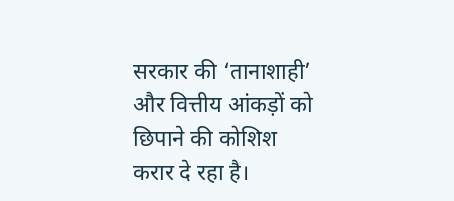सरकार की ‘तानाशाही’ और वित्तीय आंकड़ों को छिपाने की कोशिश करार दे रहा है।